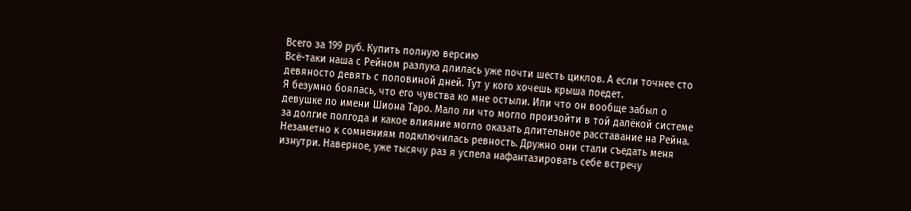Всего за 199 руб. Купить полную версию
Всё-таки наша с Рейном разлука длилась уже почти шесть циклов. А если точнее сто девяносто девять с половиной дней. Тут у кого хочешь крыша поедет.
Я безумно боялась, что его чувства ко мне остыли. Или что он вообще забыл о девушке по имени Шиона Таро. Мало ли что могло произойти в той далёкой системе за долгие полгода и какое влияние могло оказать длительное расставание на Рейна.
Незаметно к сомнениям подключилась ревность. Дружно они стали съедать меня изнутри. Наверное, уже тысячу раз я успела нафантазировать себе встречу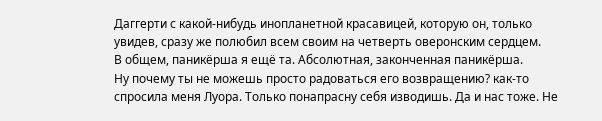Даггерти с какой-нибудь инопланетной красавицей, которую он, только увидев, сразу же полюбил всем своим на четверть оверонским сердцем.
В общем, паникёрша я ещё та. Абсолютная, законченная паникёрша.
Ну почему ты не можешь просто радоваться его возвращению? как-то спросила меня Луора. Только понапрасну себя изводишь. Да и нас тоже. Не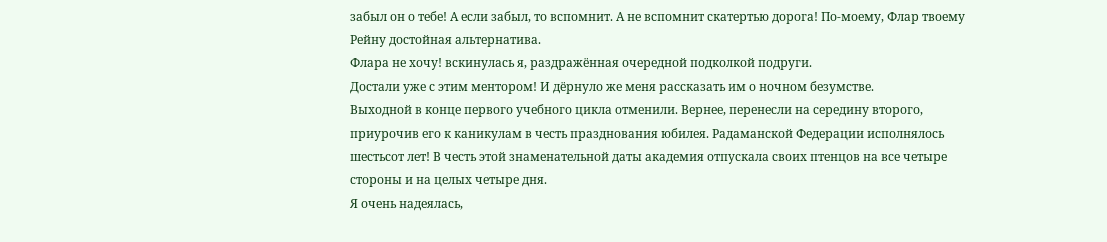забыл он о тебе! А если забыл, то вспомнит. А не вспомнит скатертью дорога! По-моему, Флар твоему Рейну достойная альтернатива.
Флара не хочу! вскинулась я, раздражённая очередной подколкой подруги.
Достали уже с этим ментором! И дёрнуло же меня рассказать им о ночном безумстве.
Выходной в конце первого учебного цикла отменили. Вернее, перенесли на середину второго, приурочив его к каникулам в честь празднования юбилея. Радаманской Федерации исполнялось шестьсот лет! В честь этой знаменательной даты академия отпускала своих птенцов на все четыре стороны и на целых четыре дня.
Я очень надеялась,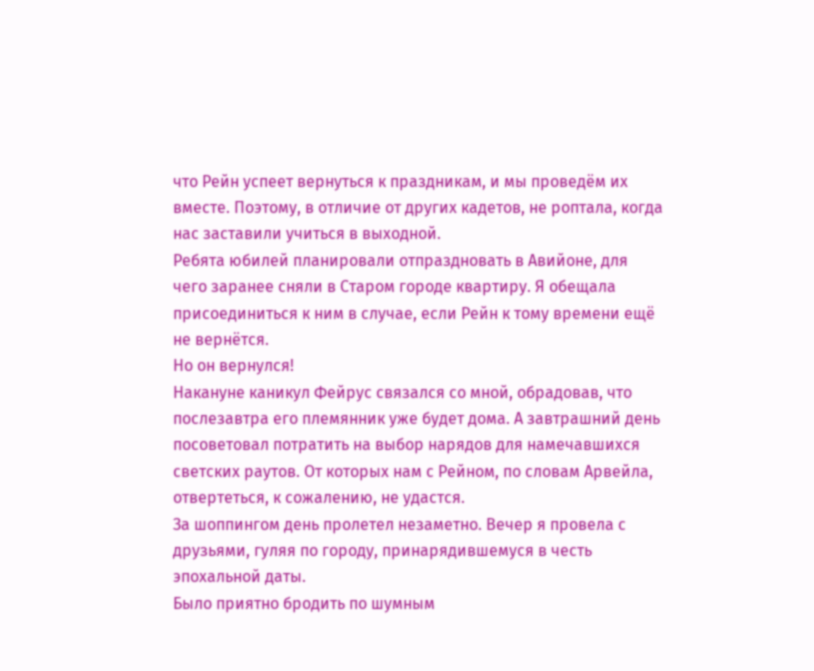что Рейн успеет вернуться к праздникам, и мы проведём их вместе. Поэтому, в отличие от других кадетов, не роптала, когда нас заставили учиться в выходной.
Ребята юбилей планировали отпраздновать в Авийоне, для чего заранее сняли в Старом городе квартиру. Я обещала присоединиться к ним в случае, если Рейн к тому времени ещё не вернётся.
Но он вернулся!
Накануне каникул Фейрус связался со мной, обрадовав, что послезавтра его племянник уже будет дома. А завтрашний день посоветовал потратить на выбор нарядов для намечавшихся светских раутов. От которых нам с Рейном, по словам Арвейла, отвертеться, к сожалению, не удастся.
За шоппингом день пролетел незаметно. Вечер я провела с друзьями, гуляя по городу, принарядившемуся в честь эпохальной даты.
Было приятно бродить по шумным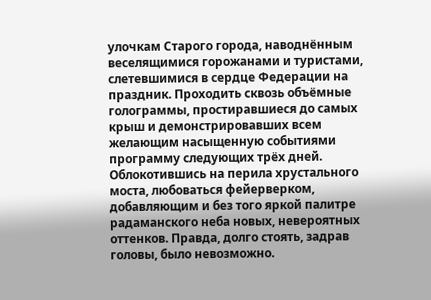улочкам Старого города, наводнённым веселящимися горожанами и туристами, слетевшимися в сердце Федерации на праздник. Проходить сквозь объёмные голограммы, простиравшиеся до самых крыш и демонстрировавших всем желающим насыщенную событиями программу следующих трёх дней. Облокотившись на перила хрустального моста, любоваться фейерверком, добавляющим и без того яркой палитре радаманского неба новых, невероятных оттенков. Правда, долго стоять, задрав головы, было невозможно.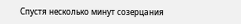Спустя несколько минут созерцания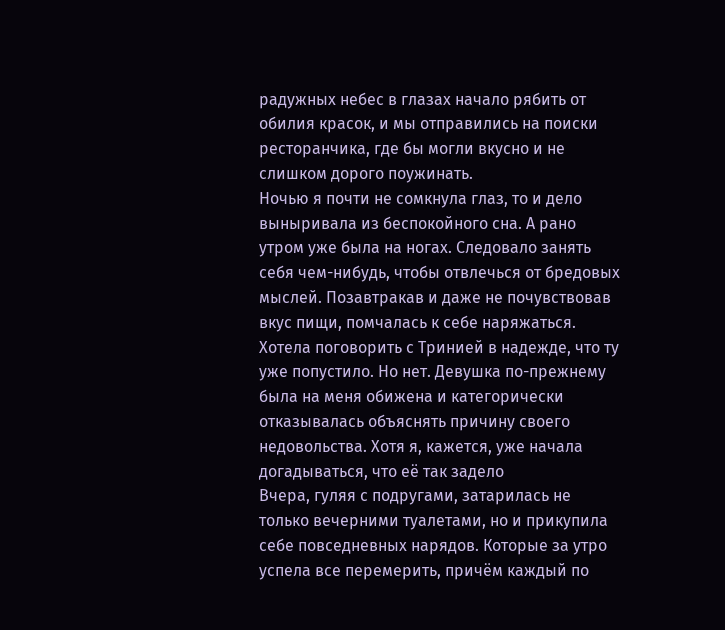радужных небес в глазах начало рябить от обилия красок, и мы отправились на поиски ресторанчика, где бы могли вкусно и не слишком дорого поужинать.
Ночью я почти не сомкнула глаз, то и дело выныривала из беспокойного сна. А рано утром уже была на ногах. Следовало занять себя чем-нибудь, чтобы отвлечься от бредовых мыслей. Позавтракав и даже не почувствовав вкус пищи, помчалась к себе наряжаться.
Хотела поговорить с Тринией в надежде, что ту уже попустило. Но нет. Девушка по-прежнему была на меня обижена и категорически отказывалась объяснять причину своего недовольства. Хотя я, кажется, уже начала догадываться, что её так задело
Вчера, гуляя с подругами, затарилась не только вечерними туалетами, но и прикупила себе повседневных нарядов. Которые за утро успела все перемерить, причём каждый по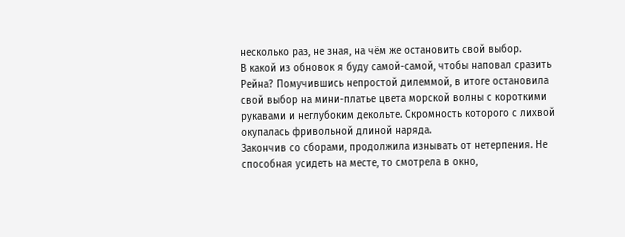несколько раз, не зная, на чём же остановить свой выбор.
В какой из обновок я буду самой-самой, чтобы наповал сразить Рейна? Помучившись непростой дилеммой, в итоге остановила свой выбор на мини-платье цвета морской волны с короткими рукавами и неглубоким декольте. Скромность которого с лихвой окупалась фривольной длиной наряда.
Закончив со сборами, продолжила изнывать от нетерпения. Не способная усидеть на месте, то смотрела в окно,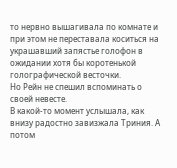то нервно вышагивала по комнате и при этом не переставала коситься на украшавший запястье голофон в ожидании хотя бы коротенькой голографической весточки.
Но Рейн не спешил вспоминать о своей невесте.
В какой-то момент услышала, как внизу радостно завизжала Триния. А потом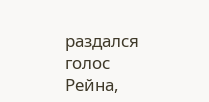раздался голос Рейна,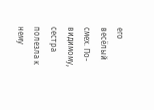его весёлый смех. По-видимому, сестра полезла к нему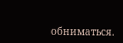обниматься.